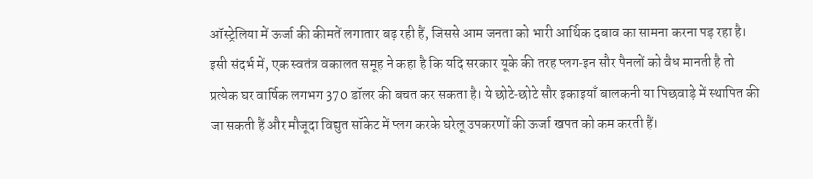ऑस्ट्रेलिया में ऊर्जा की कीमतें लगातार बढ़ रही हैं, जिससे आम जनता को भारी आर्थिक दबाव का सामना करना पड़ रहा है। इसी संदर्भ में, एक स्वतंत्र वकालत समूह ने कहा है कि यदि सरकार यूके की तरह प्लग‑इन सौर पैनलों को वैध मानती है तो प्रत्येक घर वार्षिक लगभग 370 डॉलर की बचत कर सकता है। ये छोटे‑छोटे सौर इकाइयाँ बालकनी या पिछवाड़े में स्थापित की जा सकती हैं और मौजूदा विद्युत सॉकेट में प्लग करके घरेलू उपकरणों की ऊर्जा खपत को कम करती हैं।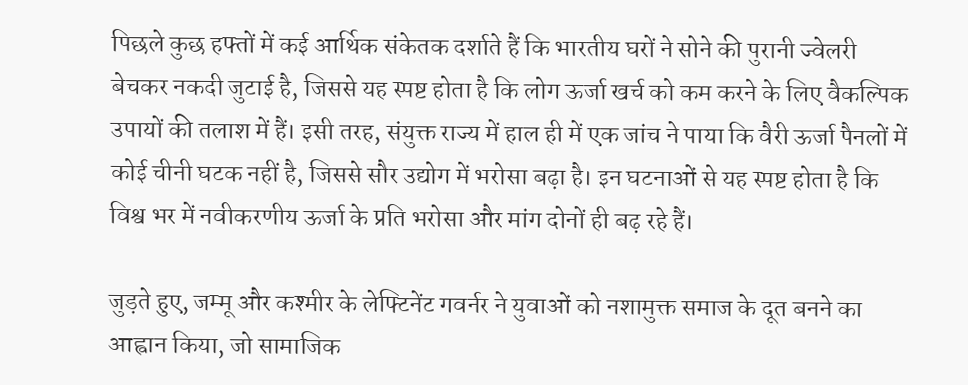पिछले कुछ हफ्तों में कई आर्थिक संकेतक दर्शाते हैं कि भारतीय घरों ने सोने की पुरानी ज्वेलरी बेचकर नकदी जुटाई है, जिससे यह स्पष्ट होता है कि लोग ऊर्जा खर्च को कम करने के लिए वैकल्पिक उपायों की तलाश में हैं। इसी तरह, संयुक्त राज्य में हाल ही में एक जांच ने पाया कि वैरी ऊर्जा पैनलों में कोई चीनी घटक नहीं है, जिससे सौर उद्योग में भरोसा बढ़ा है। इन घटनाओं से यह स्पष्ट होता है कि विश्व भर में नवीकरणीय ऊर्जा के प्रति भरोसा और मांग दोनों ही बढ़ रहे हैं।

जुड़ते हुए, जम्मू और कश्मीर के लेफ्टिनेंट गवर्नर ने युवाओं को नशामुक्त समाज के दूत बनने का आह्वान किया, जो सामाजिक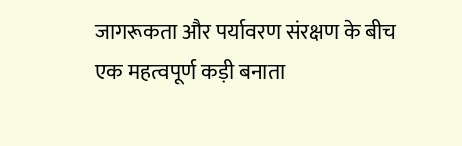जागरूकता और पर्यावरण संरक्षण के बीच एक महत्वपूर्ण कड़ी बनाता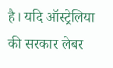है। यदि ऑस्ट्रेलिया की सरकार लेबर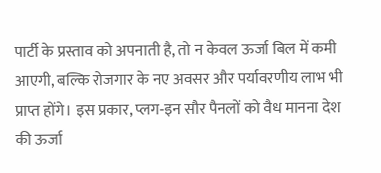पार्टी के प्रस्ताव को अपनाती है, तो न केवल ऊर्जा बिल में कमी आएगी, बल्कि रोजगार के नए अवसर और पर्यावरणीय लाभ भी प्राप्त होंगे। इस प्रकार, प्लग‑इन सौर पैनलों को वैध मानना देश की ऊर्जा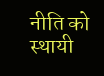नीति को स्थायी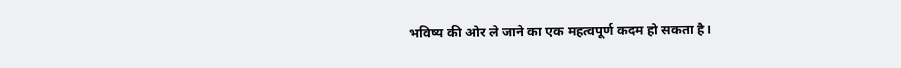भविष्य की ओर ले जाने का एक महत्वपूर्ण कदम हो सकता है।